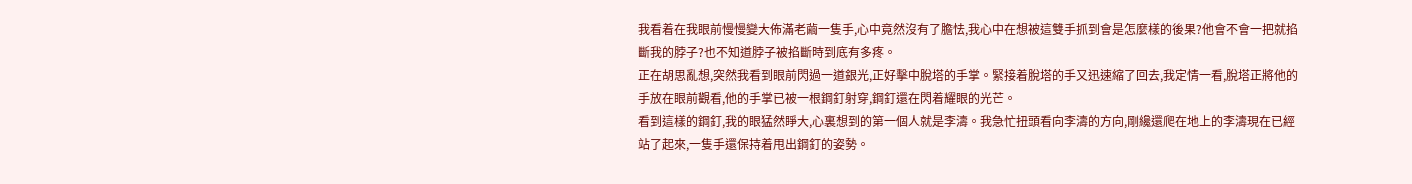我看着在我眼前慢慢變大佈滿老繭一隻手,心中竟然沒有了膽怯,我心中在想被這雙手抓到會是怎麼樣的後果?他會不會一把就掐斷我的脖子?也不知道脖子被掐斷時到底有多疼。
正在胡思亂想,突然我看到眼前閃過一道銀光,正好擊中脫塔的手掌。緊接着脫塔的手又迅速縮了回去,我定情一看,脫塔正將他的手放在眼前觀看,他的手掌已被一根鋼釘射穿,鋼釘還在閃着耀眼的光芒。
看到這樣的鋼釘,我的眼猛然睜大,心裏想到的第一個人就是李濤。我急忙扭頭看向李濤的方向,剛纔還爬在地上的李濤現在已經站了起來,一隻手還保持着甩出鋼釘的姿勢。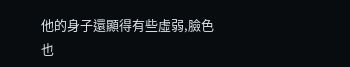他的身子還顯得有些虛弱,臉色也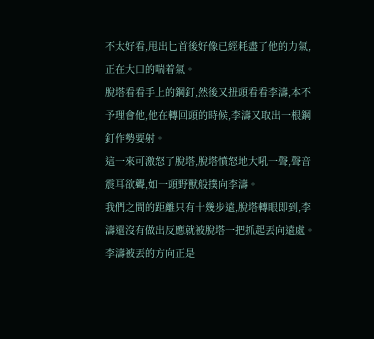不太好看,甩出匕首後好像已經耗盡了他的力氣,正在大口的喘着氣。
脫塔看看手上的鋼釘,然後又扭頭看看李濤,本不予理會他,他在轉回頭的時候,李濤又取出一根鋼釘作勢要射。
這一來可激怒了脫塔,脫塔憤怒地大吼一聲,聲音震耳欲聾,如一頭野獸般撲向李濤。
我們之間的距離只有十幾步遠,脫塔轉眼即到,李濤還沒有做出反應就被脫塔一把抓起丟向遠處。
李濤被丟的方向正是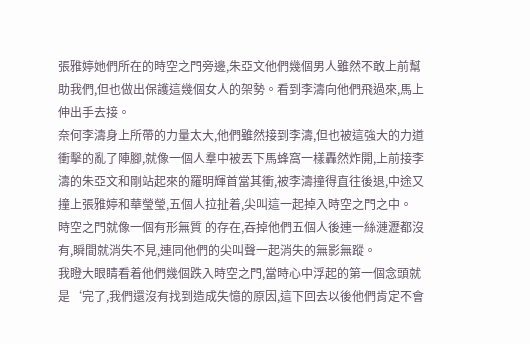張雅婷她們所在的時空之門旁邊,朱亞文他們幾個男人雖然不敢上前幫助我們,但也做出保護這幾個女人的架勢。看到李濤向他們飛過來,馬上伸出手去接。
奈何李濤身上所帶的力量太大,他們雖然接到李濤,但也被這強大的力道衝擊的亂了陣腳,就像一個人羣中被丟下馬蜂窩一樣轟然炸開,上前接李濤的朱亞文和剛站起來的羅明輝首當其衝,被李濤撞得直往後退,中途又撞上張雅婷和華瑩瑩,五個人拉扯着,尖叫這一起掉入時空之門之中。
時空之門就像一個有形無質 的存在,吞掉他們五個人後連一絲漣瀝都沒有,瞬間就消失不見,連同他們的尖叫聲一起消失的無影無蹤。
我瞪大眼睛看着他們幾個跌入時空之門,當時心中浮起的第一個念頭就是‘完了,我們還沒有找到造成失憶的原因,這下回去以後他們肯定不會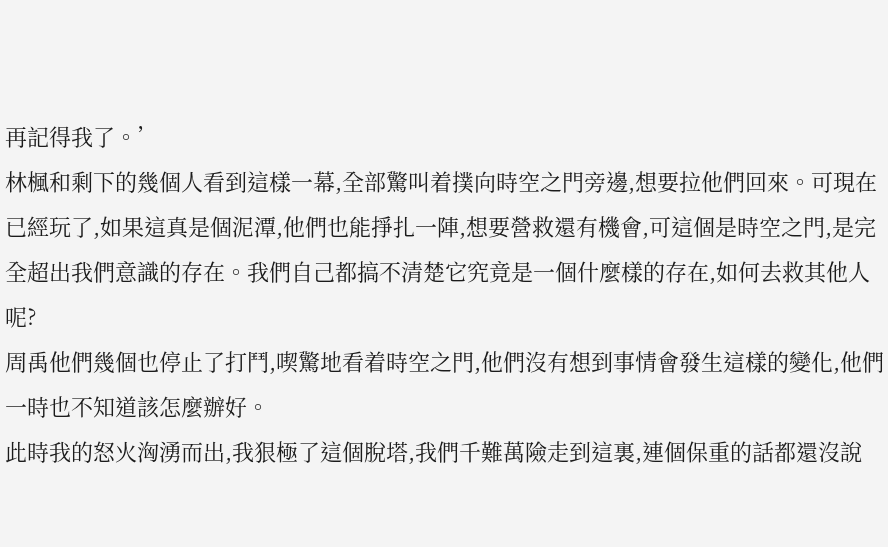再記得我了。’
林楓和剩下的幾個人看到這樣一幕,全部驚叫着撲向時空之門旁邊,想要拉他們回來。可現在已經玩了,如果這真是個泥潭,他們也能掙扎一陣,想要營救還有機會,可這個是時空之門,是完全超出我們意識的存在。我們自己都搞不清楚它究竟是一個什麼樣的存在,如何去救其他人呢?
周禹他們幾個也停止了打鬥,喫驚地看着時空之門,他們沒有想到事情會發生這樣的變化,他們一時也不知道該怎麼辦好。
此時我的怒火洶湧而出,我狠極了這個脫塔,我們千難萬險走到這裏,連個保重的話都還沒說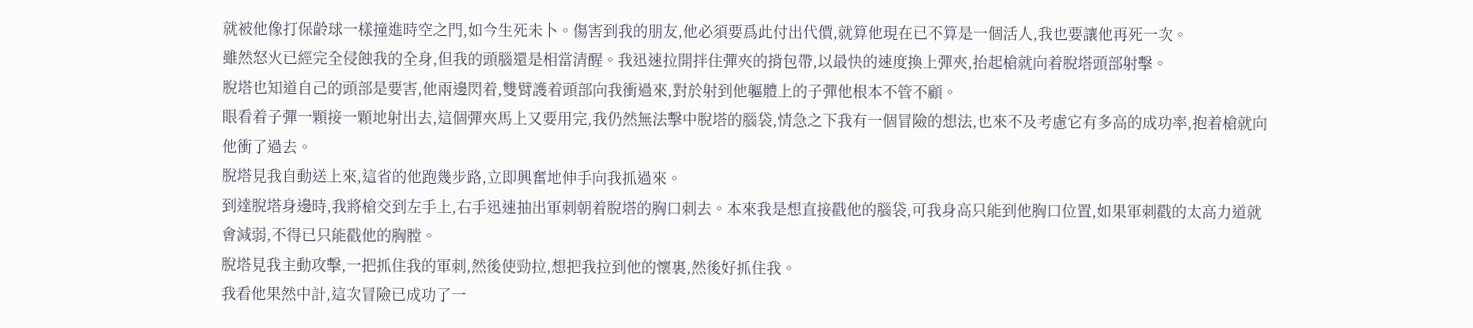就被他像打保齡球一樣撞進時空之門,如今生死未卜。傷害到我的朋友,他必須要爲此付出代價,就算他現在已不算是一個活人,我也要讓他再死一次。
雖然怒火已經完全侵蝕我的全身,但我的頭腦還是相當清醒。我迅速拉開拌住彈夾的揹包帶,以最快的速度換上彈夾,抬起槍就向着脫塔頭部射擊。
脫塔也知道自己的頭部是要害,他兩邊閃着,雙臂護着頭部向我衝過來,對於射到他軀體上的子彈他根本不管不顧。
眼看着子彈一顆接一顆地射出去,這個彈夾馬上又要用完,我仍然無法擊中脫塔的腦袋,情急之下我有一個冒險的想法,也來不及考慮它有多高的成功率,抱着槍就向他衝了過去。
脫塔見我自動送上來,這省的他跑幾步路,立即興奮地伸手向我抓過來。
到達脫塔身邊時,我將槍交到左手上,右手迅速抽出軍刺朝着脫塔的胸口刺去。本來我是想直接戳他的腦袋,可我身高只能到他胸口位置,如果軍刺戳的太高力道就會減弱,不得已只能戳他的胸膛。
脫塔見我主動攻擊,一把抓住我的軍刺,然後使勁拉,想把我拉到他的懷裏,然後好抓住我。
我看他果然中計,這次冒險已成功了一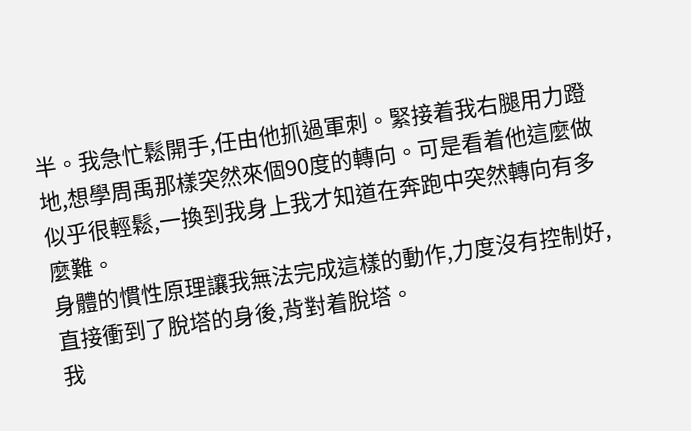半。我急忙鬆開手,任由他抓過軍刺。緊接着我右腿用力蹬地,想學周禹那樣突然來個90度的轉向。可是看着他這麼做似乎很輕鬆,一換到我身上我才知道在奔跑中突然轉向有多麼難。
身體的慣性原理讓我無法完成這樣的動作,力度沒有控制好,直接衝到了脫塔的身後,背對着脫塔。
我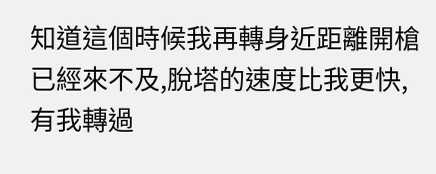知道這個時候我再轉身近距離開槍已經來不及,脫塔的速度比我更快,有我轉過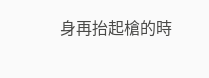身再抬起槍的時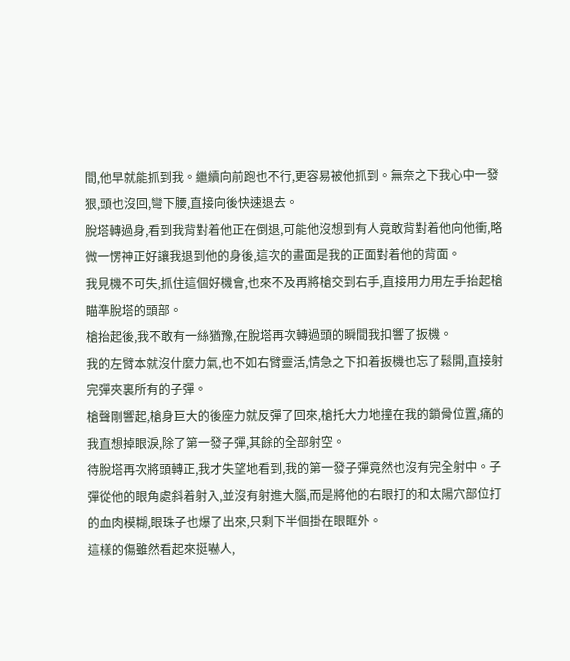間,他早就能抓到我。繼續向前跑也不行,更容易被他抓到。無奈之下我心中一發狠,頭也沒回,彎下腰,直接向後快速退去。
脫塔轉過身,看到我背對着他正在倒退,可能他沒想到有人竟敢背對着他向他衝,略微一愣神正好讓我退到他的身後,這次的畫面是我的正面對着他的背面。
我見機不可失,抓住這個好機會,也來不及再將槍交到右手,直接用力用左手抬起槍瞄準脫塔的頭部。
槍抬起後,我不敢有一絲猶豫,在脫塔再次轉過頭的瞬間我扣響了扳機。
我的左臂本就沒什麼力氣,也不如右臂靈活,情急之下扣着扳機也忘了鬆開,直接射完彈夾裏所有的子彈。
槍聲剛響起,槍身巨大的後座力就反彈了回來,槍托大力地撞在我的鎖骨位置,痛的我直想掉眼淚,除了第一發子彈,其餘的全部射空。
待脫塔再次將頭轉正,我才失望地看到,我的第一發子彈竟然也沒有完全射中。子彈從他的眼角處斜着射入,並沒有射進大腦,而是將他的右眼打的和太陽穴部位打的血肉模糊,眼珠子也爆了出來,只剩下半個掛在眼眶外。
這樣的傷雖然看起來挺嚇人,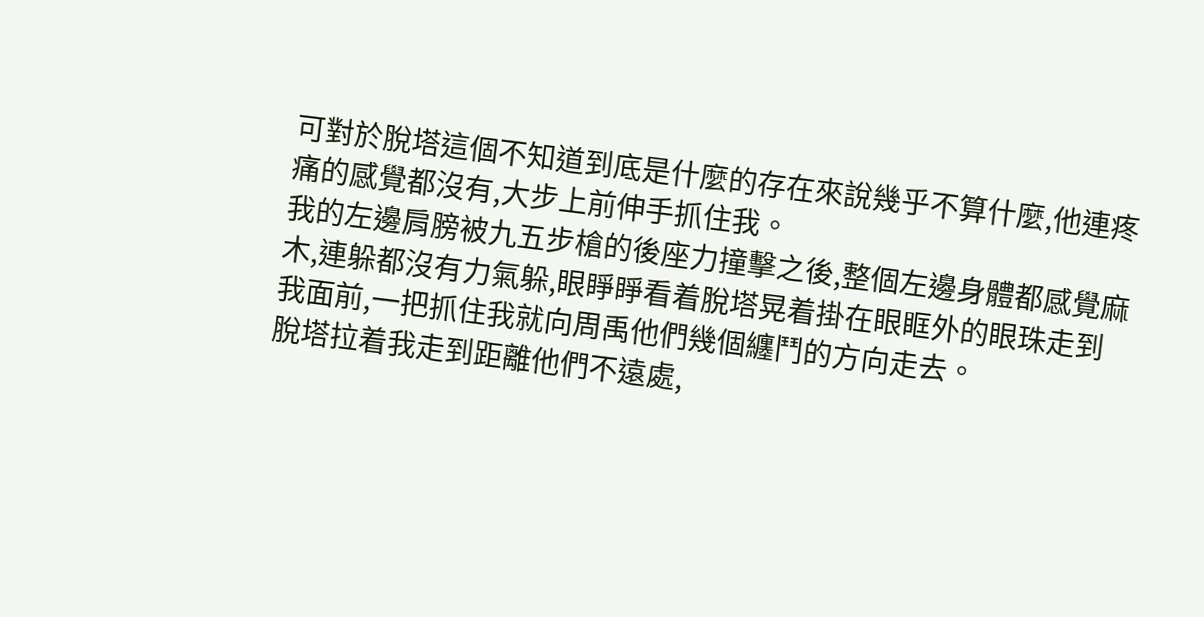可對於脫塔這個不知道到底是什麼的存在來說幾乎不算什麼,他連疼痛的感覺都沒有,大步上前伸手抓住我。
我的左邊肩膀被九五步槍的後座力撞擊之後,整個左邊身體都感覺麻木,連躲都沒有力氣躲,眼睜睜看着脫塔晃着掛在眼眶外的眼珠走到我面前,一把抓住我就向周禹他們幾個纏鬥的方向走去。
脫塔拉着我走到距離他們不遠處,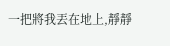一把將我丟在地上,靜靜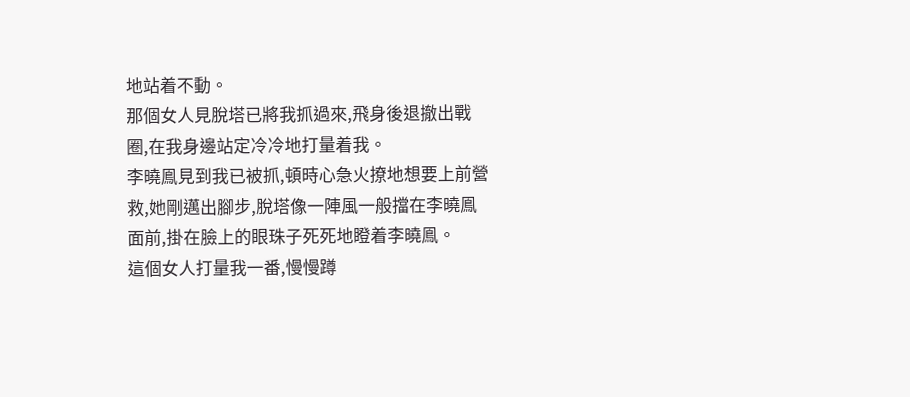地站着不動。
那個女人見脫塔已將我抓過來,飛身後退撤出戰圈,在我身邊站定冷冷地打量着我。
李曉鳯見到我已被抓,頓時心急火撩地想要上前營救,她剛邁出腳步,脫塔像一陣風一般擋在李曉鳯面前,掛在臉上的眼珠子死死地瞪着李曉鳯。
這個女人打量我一番,慢慢蹲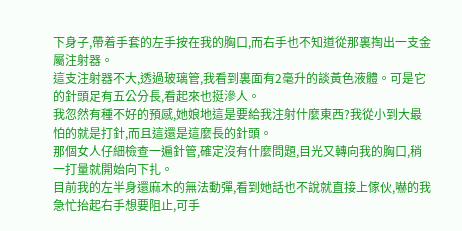下身子,帶着手套的左手按在我的胸口,而右手也不知道從那裏掏出一支金屬注射器。
這支注射器不大,透過玻璃管,我看到裏面有2毫升的談黃色液體。可是它的針頭足有五公分長,看起來也挺滲人。
我忽然有種不好的預感,她娘地這是要給我注射什麼東西?我從小到大最怕的就是打針,而且這還是這麼長的針頭。
那個女人仔細檢查一遍針管,確定沒有什麼問題,目光又轉向我的胸口,稍一打量就開始向下扎。
目前我的左半身還麻木的無法動彈,看到她話也不說就直接上傢伙,嚇的我急忙抬起右手想要阻止,可手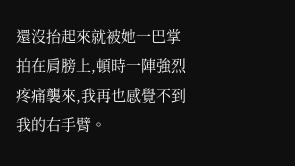還沒抬起來就被她一巴掌拍在肩膀上,頓時一陣強烈疼痛襲來,我再也感覺不到我的右手臂。